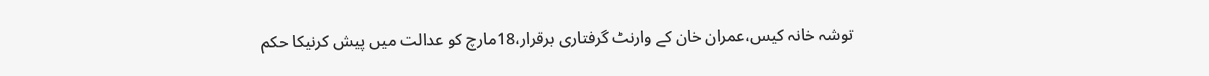توشہ خانہ کیس،عمران خان کے وارنٹ گرفتاری برقرار،18مارچ کو عدالت میں پیش کرنیکا حکم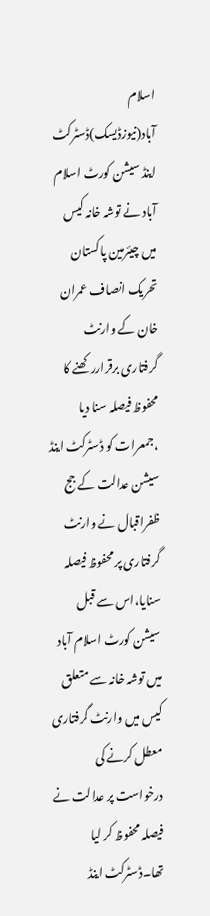اسلام آباد(نیوزڈیسک)ڈسٹرکٹ اینڈ سیشن کورٹ اسلام آباد نے توشہ خانہ کیس میں چیئرمین پاکستان تحریک انصاف عمران خان کے وارنٹ گرفتاری برقراررکھنے کا محفوظ فیصلہ سنا دیا ،جمعرات کو ڈسٹرکٹ اینڈ سیشن عدالت کے جج ظفراقبال نے وارنٹ گرفتاری پر محفوظ فیصلہ سنایا،اس سے قبل سیشن کورٹ اسلام آباد میں توشہ خانہ سے متعلق کیس میں وارنٹ گرفتاری معطل کرنے کی درخواست پر عدالت نے فیصلہ محفوظ کر لیا تھا۔ڈسٹرکٹ اینڈ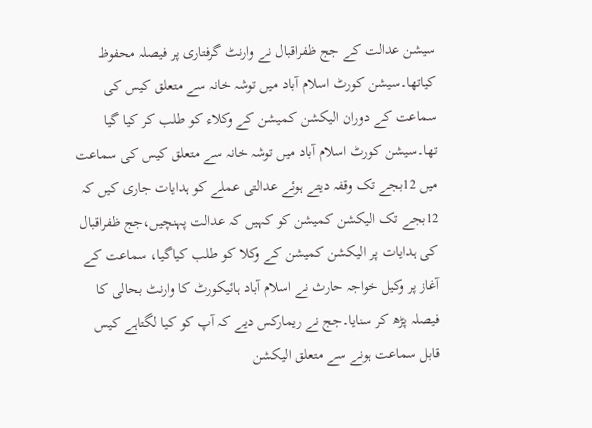سیشن عدالت کے جج ظفراقبال نے وارنٹ گرفتاری پر فیصلہ محفوظ کیاتھا۔سیشن کورٹ اسلام آباد میں توشہ خانہ سے متعلق کیس کی سماعت کے دوران الیکشن کمیشن کے وکلاء کو طلب کر کیا گیا تھا۔سیشن کورٹ اسلام آباد میں توشہ خانہ سے متعلق کیس کی سماعت میں 12بجے تک وقفہ دیتے ہوئے عدالتی عملے کو ہدایات جاری کیں کہ 12بجے تک الیکشن کمیشن کو کہیں کہ عدالت پہنچیں،جج ظفراقبال کی ہدایات پر الیکشن کمیشن کے وکلا کو طلب کیاگیا، سماعت کے آغاز پر وکیل خواجہ حارث نے اسلام آباد ہائیکورٹ کا وارنٹ بحالی کا فیصلہ پڑھ کر سنایا۔جج نے ریمارکس دیے کہ آپ کو کیا لگتاہے کیس قابل سماعت ہونے سے متعلق الیکشن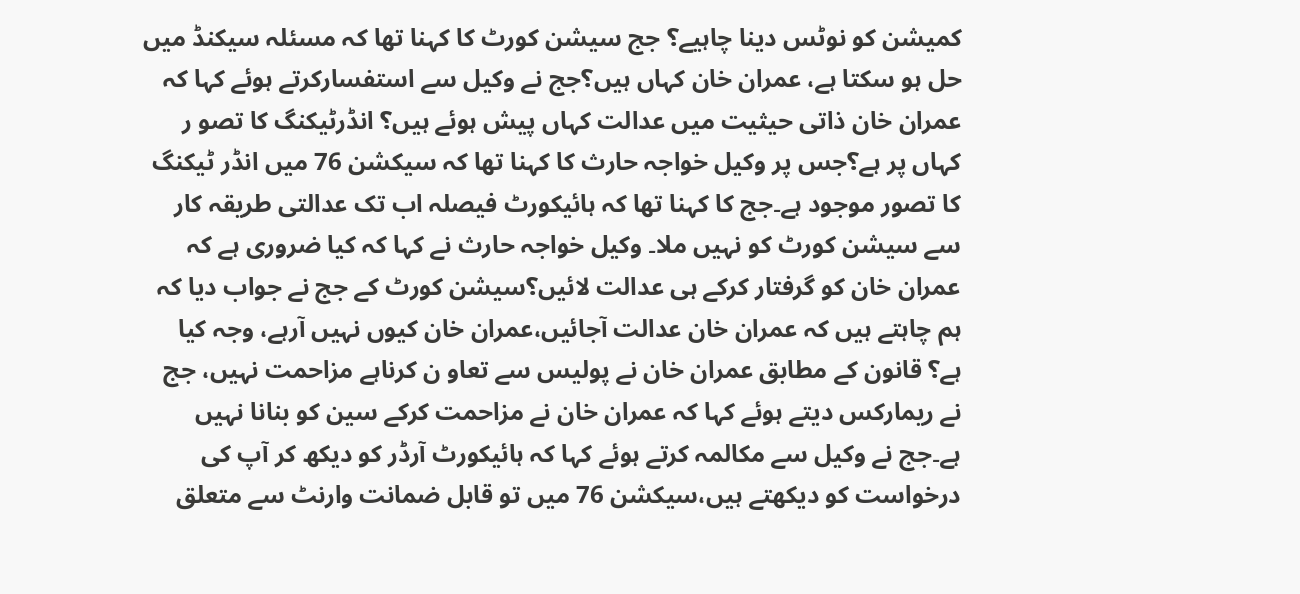کمیشن کو نوٹس دینا چاہیے؟ جج سیشن کورٹ کا کہنا تھا کہ مسئلہ سیکنڈ میں حل ہو سکتا ہے، عمران خان کہاں ہیں؟جج نے وکیل سے استفسارکرتے ہوئے کہا کہ عمران خان ذاتی حیثیت میں عدالت کہاں پیش ہوئے ہیں؟ انڈرٹیکنگ کا تصو ر کہاں پر ہے؟جس پر وکیل خواجہ حارث کا کہنا تھا کہ سیکشن 76 میں انڈر ٹیکنگ کا تصور موجود ہے۔جج کا کہنا تھا کہ ہائیکورٹ فیصلہ اب تک عدالتی طریقہ کار سے سیشن کورٹ کو نہیں ملا۔ وکیل خواجہ حارث نے کہا کہ کیا ضروری ہے کہ عمران خان کو گرفتار کرکے ہی عدالت لائیں؟سیشن کورٹ کے جج نے جواب دیا کہ ہم چاہتے ہیں کہ عمران خان عدالت آجائیں،عمران خان کیوں نہیں آرہے، وجہ کیا ہے؟ قانون کے مطابق عمران خان نے پولیس سے تعاو ن کرناہے مزاحمت نہیں، جج نے ریمارکس دیتے ہوئے کہا کہ عمران خان نے مزاحمت کرکے سین کو بنانا نہیں ہے۔جج نے وکیل سے مکالمہ کرتے ہوئے کہا کہ ہائیکورٹ آرڈر کو دیکھ کر آپ کی درخواست کو دیکھتے ہیں،سیکشن 76 میں تو قابل ضمانت وارنٹ سے متعلق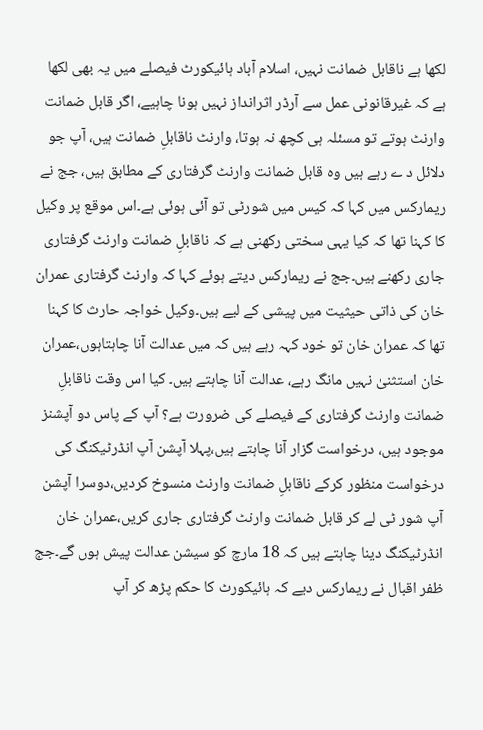لکھا ہے ناقابل ضمانت نہیں، اسلام آباد ہائیکورٹ فیصلے میں یہ بھی لکھا ہے کہ غیرقانونی عمل سے آرڈر اثرانداز نہیں ہونا چاہیے، اگر قابل ضمانت وارنٹ ہوتے تو مسئلہ ہی کچھ نہ ہوتا، وارنٹ ناقابلِ ضمانت ہیں، آپ جو دلائل د ے رہے ہیں وہ قابل ضمانت وارنٹ گرفتاری کے مطابق ہیں، جج نے ریمارکس میں کہا کہ کیس میں شورٹی تو آئی ہوئی ہے۔اس موقع پر وکیل کا کہنا تھا کہ کیا یہی سختی رکھنی ہے کہ ناقابلِ ضمانت وارنٹ گرفتاری جاری رکھنے ہیں۔جج نے ریمارکس دیتے ہوئے کہا کہ وارنٹ گرفتاری عمران خان کی ذاتی حیثیت میں پیشی کے لیے ہیں۔وکیل خواجہ حارث کا کہنا تھا کہ عمران خان تو خود کہہ رہے ہیں کہ میں عدالت آنا چاہتاہوں،عمران خان استثنیٰ نہیں مانگ رہے، عدالت آنا چاہتے ہیں۔ کیا اس وقت ناقابلِ ضمانت وارنٹ گرفتاری کے فیصلے کی ضرورت ہے؟ آپ کے پاس دو آپشنز موجود ہیں، درخواست گزار آنا چاہتے ہیں،پہلا آپشن آپ انڈرٹیکنگ کی درخواست منظور کرکے ناقابلِ ضمانت وارنٹ منسوخ کردیں،دوسرا آپشن آپ شور ٹی لے کر قابل ضمانت وارنٹ گرفتاری جاری کریں،عمران خان انڈرٹیکنگ دینا چاہتے ہیں کہ 18 مارچ کو سیشن عدالت پیش ہوں گے۔جج ظفر اقبال نے ریمارکس دیے کہ ہائیکورٹ کا حکم پڑھ کر آپ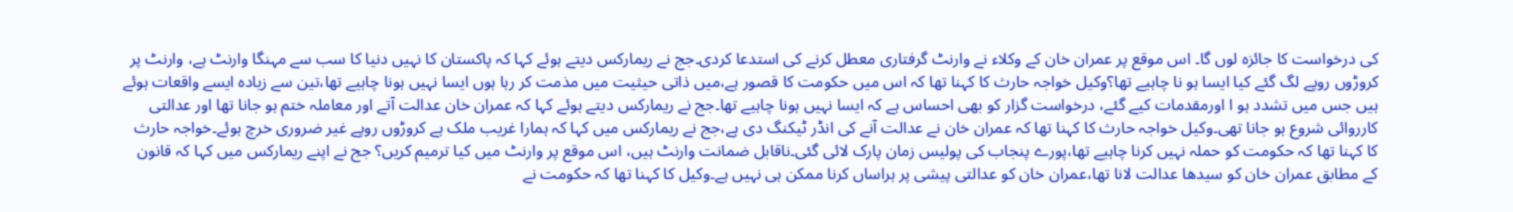کی درخواست کا جائزہ لوں گا۔ اس موقع پر عمران خان کے وکلاء نے وارنٹ گرفتاری معطل کرنے کی استدعا کردی۔جج نے ریمارکس دیتے ہوئے کہا کہ پاکستان کا نہیں دنیا کا سب سے مہنگا وارنٹ ہے، وارنٹ پر کروڑوں روپے لگ گئے کیا ایسا ہو نا چاہیے تھا؟وکیل خواجہ حارث کا کہنا تھا کہ اس میں حکومت کا قصور ہے،میں ذاتی حیثیت میں مذمت کر رہا ہوں ایسا نہیں ہونا چاہیے تھا،تین سے زیادہ ایسے واقعات ہوئے ہیں جس میں تشدد ہو ا اورمقدمات کیے گئے، درخواست گزار کو بھی احساس ہے کہ ایسا نہیں ہونا چاہیے تھا۔جج نے ریمارکس دیتے ہوئے کہا کہ عمران خان عدالت آتے اور معاملہ ختم ہو جانا تھا اور عدالتی کارروائی شروع ہو جانا تھی۔وکیل خواجہ حارث کا کہنا تھا کہ عمران خان نے عدالت آنے کی انڈر ٹیکنگ دی ہے،جج نے ریمارکس میں کہا کہ ہمارا غریب ملک ہے کروڑوں روپے غیر ضروری خرچ ہوئے۔خواجہ حارث کا کہنا تھا کہ حکومت کو حملہ نہیں کرنا چاہیے تھا،پورے پنجاب کی پولیس زمان پارک لائی گئی۔ناقابل ضمانت وارنٹ ہیں، اس موقع پر وارنٹ میں کیا ترمیم کریں؟ جج نے اپنے ریمارکس میں کہا کہ قانون کے مطابق عمران خان کو سیدھا عدالت لانا تھا،عمران خان کو عدالتی پیشی پر ہراساں کرنا ممکن ہی نہیں ہے۔وکیل کا کہنا تھا کہ حکومت نے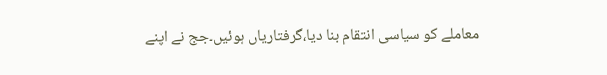معاملے کو سیاسی انتقام بنا دیا،گرفتاریاں ہوئیں۔جج نے اپنے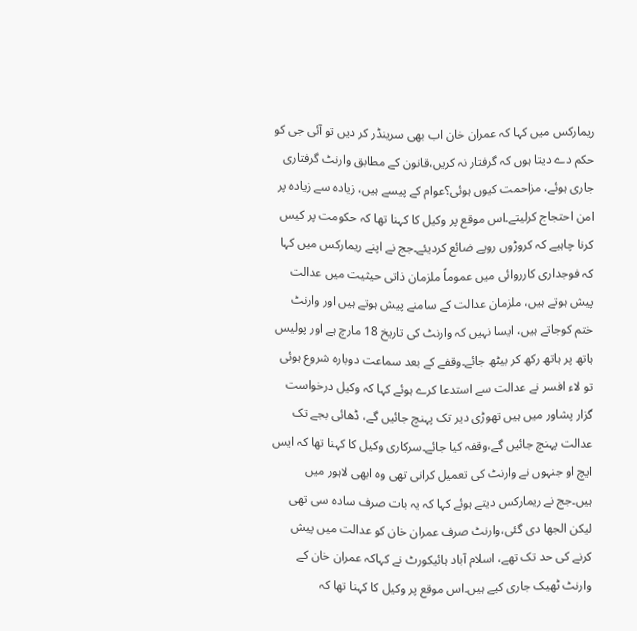ریمارکس میں کہا کہ عمران خان اب بھی سرینڈر کر دیں تو آئی جی کو حکم دے دیتا ہوں کہ گرفتار نہ کریں،قانون کے مطابق وارنٹ گرفتاری جاری ہوئے، مزاحمت کیوں ہوئی؟عوام کے پیسے ہیں، زیادہ سے زیادہ پر امن احتجاج کرلیتے۔اس موقع پر وکیل کا کہنا تھا کہ حکومت پر کیس کرنا چاہیے کہ کروڑوں روپے ضائع کردیئے۔جج نے اپنے ریمارکس میں کہا کہ فوجداری کارروائی میں عموماً ملزمان ذاتی حیثیت میں عدالت پیش ہوتے ہیں، ملزمان عدالت کے سامنے پیش ہوتے ہیں اور وارنٹ ختم کوجاتے ہیں، ایسا نہیں کہ وارنٹ کی تاریخ 18 مارچ ہے اور پولیس ہاتھ پر ہاتھ رکھ کر بیٹھ جائے۔وقفے کے بعد سماعت دوبارہ شروع ہوئی تو لاء افسر نے عدالت سے استدعا کرے ہوئے کہا کہ وکیل درخواست گزار پشاور میں ہیں تھوڑی دیر تک پہنچ جائیں گے، ڈھائی بجے تک عدالت پہنچ جائیں گے،وقفہ کیا جائے۔سرکاری وکیل کا کہنا تھا کہ ایس ایچ او جنہوں نے وارنٹ کی تعمیل کرانی تھی وہ ابھی لاہور میں ہیں۔جج نے ریمارکس دیتے ہوئے کہا کہ یہ بات صرف سادہ سی تھی لیکن الجھا دی گئی،وارنٹ صرف عمران خان کو عدالت میں پیش کرنے کی حد تک تھے، اسلام آباد ہائیکورٹ نے کہاکہ عمران خان کے وارنٹ ٹھیک جاری کیے ہیں۔اس موقع پر وکیل کا کہنا تھا کہ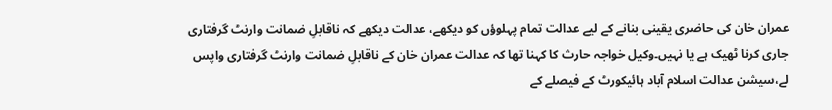عمران خان کی حاضری یقینی بنانے کے لیے عدالت تمام پہلوؤں کو دیکھے، عدالت دیکھے کہ ناقابلِ ضمانت وارنٹ گرفتاری جاری کرنا ٹھیک ہے یا نہیں۔وکیل خواجہ حارث کا کہنا تھا کہ عدالت عمران خان کے ناقابلِ ضمانت وارنٹ گرفتاری واپس لے،سیشن عدالت اسلام آباد ہائیکورٹ کے فیصلے کے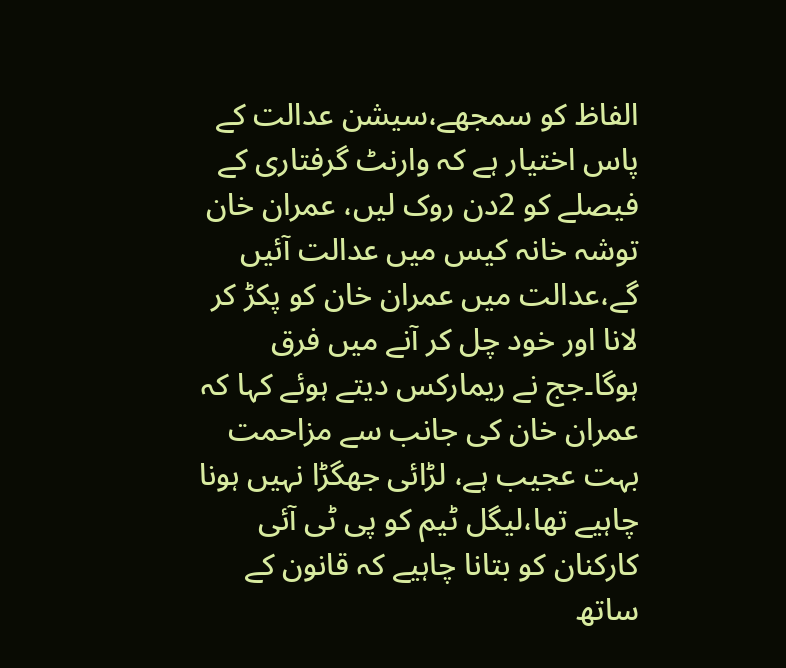الفاظ کو سمجھے،سیشن عدالت کے پاس اختیار ہے کہ وارنٹ گرفتاری کے فیصلے کو 2دن روک لیں، عمران خان توشہ خانہ کیس میں عدالت آئیں گے،عدالت میں عمران خان کو پکڑ کر لانا اور خود چل کر آنے میں فرق ہوگا۔جج نے ریمارکس دیتے ہوئے کہا کہ عمران خان کی جانب سے مزاحمت بہت عجیب ہے، لڑائی جھگڑا نہیں ہونا چاہیے تھا،لیگل ٹیم کو پی ٹی آئی کارکنان کو بتانا چاہیے کہ قانون کے ساتھ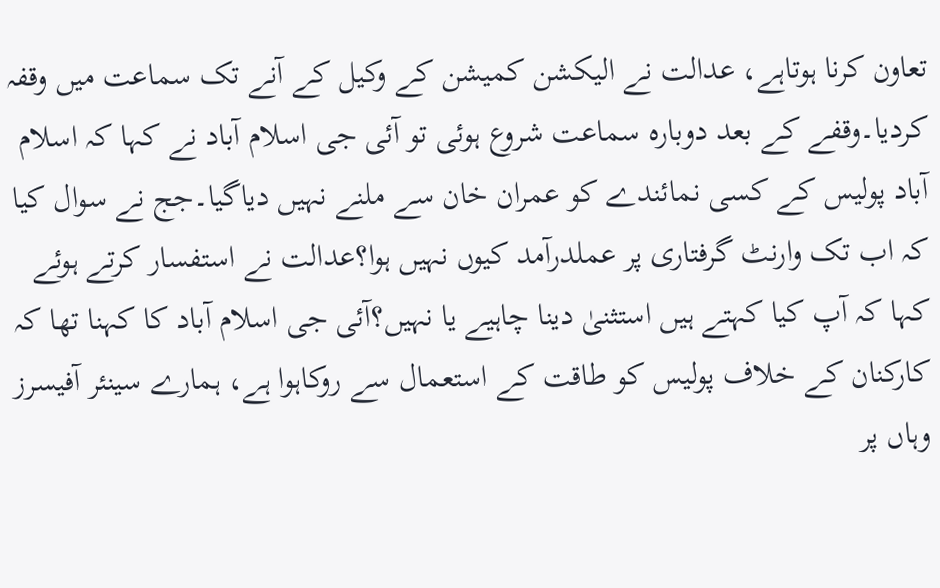تعاون کرنا ہوتاہے، عدالت نے الیکشن کمیشن کے وکیل کے آنے تک سماعت میں وقفہ کردیا۔وقفے کے بعد دوبارہ سماعت شروع ہوئی تو آئی جی اسلام آباد نے کہا کہ اسلام آباد پولیس کے کسی نمائندے کو عمران خان سے ملنے نہیں دیاگیا۔جج نے سوال کیا کہ اب تک وارنٹ گرفتاری پر عملدرآمد کیوں نہیں ہوا؟عدالت نے استفسار کرتے ہوئے کہا کہ آپ کیا کہتے ہیں استثنیٰ دینا چاہیے یا نہیں؟آئی جی اسلام آباد کا کہنا تھا کہ کارکنان کے خلاف پولیس کو طاقت کے استعمال سے روکاہوا ہے، ہمارے سینئر آفیسرز وہاں پر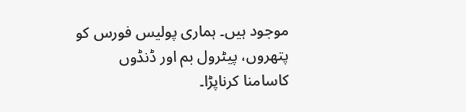موجود ہیں۔ ہماری پولیس فورس کو پتھروں، پیٹرول بم اور ڈنڈوں کاسامنا کرناپڑا۔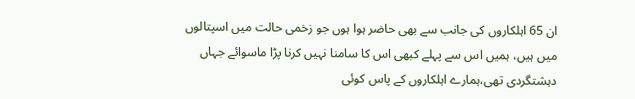ان 65 اہلکاروں کی جانب سے بھی حاضر ہوا ہوں جو زخمی حالت میں اسپتالوں میں ہیں، ہمیں اس سے پہلے کبھی اس کا سامنا نہیں کرنا پڑا ماسوائے جہاں دہشتگردی تھی،ہمارے اہلکاروں کے پاس کوئی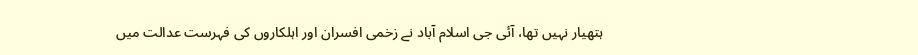ہتھیار نہیں تھا، آئی جی اسلام آباد نے زخمی افسران اور اہلکاروں کی فہرست عدالت میں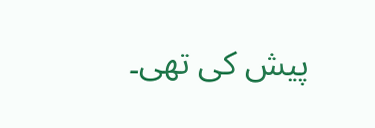پیش کی تھی۔